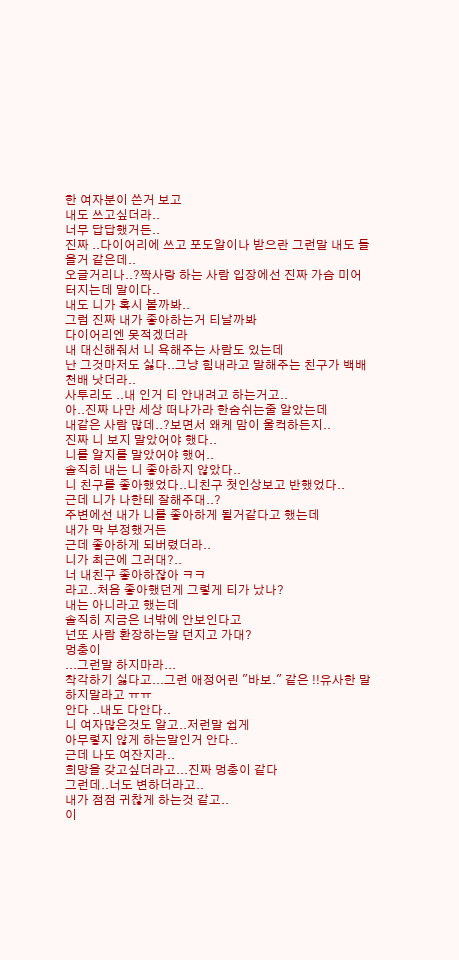한 여자분이 쓴거 보고
내도 쓰고싶더라..
너무 답답했거든..
진짜 ..다이어리에 쓰고 포도알이나 받으란 그런말 내도 들을거 같은데..
오글거리나..?짝사랑 하는 사람 입장에선 진짜 가슴 미어터지는데 말이다..
내도 니가 혹시 볼까봐..
그럼 진짜 내가 좋아하는거 티날까봐
다이어리엔 못적겠더라
내 대신해줘서 니 욕해주는 사람도 있는데
난 그것마저도 싫다..그냥 힘내라고 말해주는 친구가 백배 천배 낫더라..
사투리도 ..내 인거 티 안내려고 하는거고..
아..진짜 나만 세상 떠나가라 한숨쉬는줄 알았는데
내같은 사람 많데..?보면서 왜케 맘이 울컥하든지..
진짜 니 보지 말았어야 했다..
니를 알지를 말았어야 했어..
솔직히 내는 니 좋아하지 않았다..
니 친구를 좋아했었다..니친구 첫인상보고 반했었다..
근데 니가 나한테 잘해주대..?
주변에선 내가 니를 좋아하게 될거같다고 했는데
내가 막 부정했거든
근데 좋아하게 되버렸더라..
니가 최근에 그러대?..
너 내친구 좋아하잖아 ㅋㅋ
라고..처음 좋아했던게 그렇게 티가 났나?
내는 아니라고 했는데
솔직히 지금은 너밖에 안보인다고
넌또 사람 환장하는말 던지고 가대?
멍충이
...그런말 하지마라...
착각하기 싫다고...그런 애정어린 "바보." 같은 !!유사한 말 하지말라고 ㅠㅠ
안다 ..내도 다안다..
니 여자많은것도 알고..저런말 쉽게
아무렇지 않게 하는말인거 안다..
근데 나도 여잔지라..
희망을 갖고싶더라고...진짜 멍충이 같다
그런데..너도 변하더라고..
내가 점점 귀찮게 하는것 같고..
이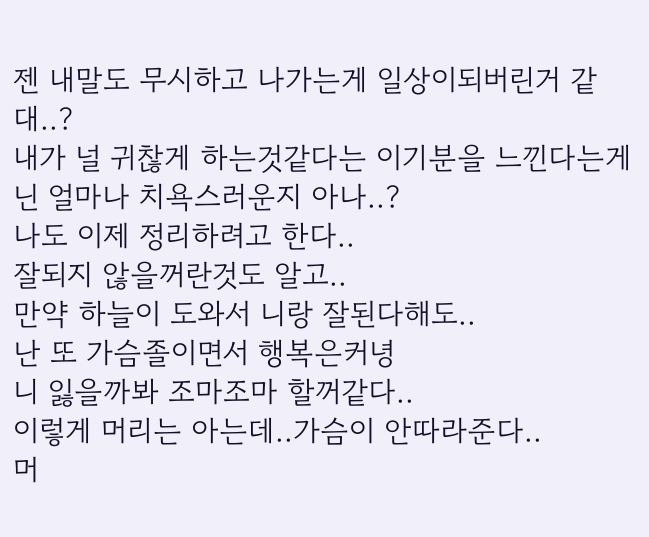젠 내말도 무시하고 나가는게 일상이되버린거 같대..?
내가 널 귀찮게 하는것같다는 이기분을 느낀다는게
닌 얼마나 치욕스러운지 아나..?
나도 이제 정리하려고 한다..
잘되지 않을꺼란것도 알고..
만약 하늘이 도와서 니랑 잘된다해도..
난 또 가슴졸이면서 행복은커녕
니 잃을까봐 조마조마 할꺼같다..
이렇게 머리는 아는데..가슴이 안따라준다..
머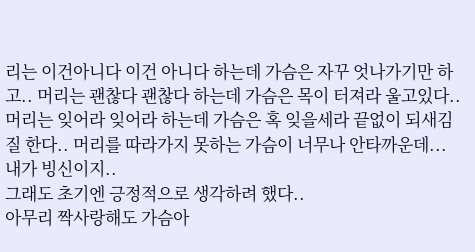리는 이건아니다 이건 아니다 하는데 가슴은 자꾸 엇나가기만 하고.. 머리는 괜찮다 괜찮다 하는데 가슴은 목이 터져라 울고있다.. 머리는 잊어라 잊어라 하는데 가슴은 혹 잊을세라 끝없이 되새김질 한다.. 머리를 따라가지 못하는 가슴이 너무나 안타까운데... 내가 빙신이지..
그래도 초기엔 긍정적으로 생각하려 했다..
아무리 짝사랑해도 가슴아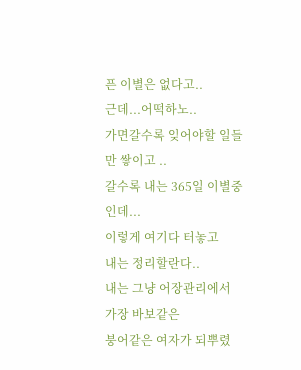픈 이별은 없다고..
근데...어떡하노..
가면갈수록 잊어야할 일들만 쌓이고 ..
갈수록 내는 365일 이별중인데...
이렇게 여기다 터놓고
내는 정리할란다..
내는 그냥 어장관리에서
가장 바보같은
붕어같은 여자가 되뿌렸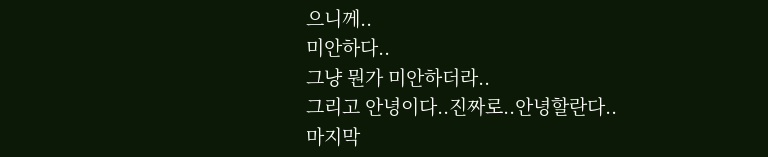으니께..
미안하다..
그냥 뭔가 미안하더라..
그리고 안녕이다..진짜로..안녕할란다..
마지막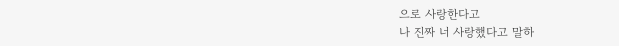으로 사랑한다고
나 진짜 너 사랑했다고 말하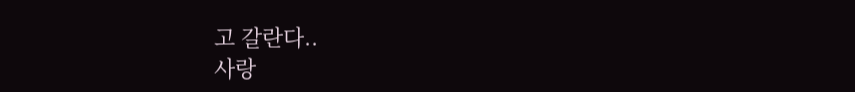고 갈란다..
사랑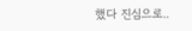했다 진심으로..